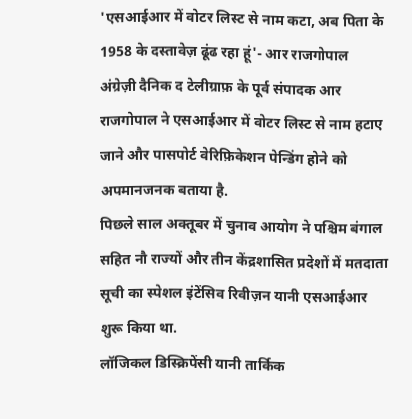'एसआईआर में वोटर लिस्ट से नाम कटा, अब पिता के 1958 के दस्तावेज़ ढूंढ रहा हूं'- आर राजगोपाल
अंग्रेज़ी दैनिक द टेलीग्राफ़ के पूर्व संपादक आर राजगोपाल ने एसआईआर में वोटर लिस्ट से नाम हटाए जाने और पासपोर्ट वेरिफ़िकेशन पेन्डिंग होने को अपमानजनक बताया है.
पिछले साल अक्तूबर में चुनाव आयोग ने पश्चिम बंगाल सहित नौ राज्यों और तीन केंद्रशासित प्रदेशों में मतदाता सूची का स्पेशल इंटेंसिव रिवीज़न यानी एसआईआर शुरू किया था.
लॉजिकल डिस्क्रिपेंसी यानी तार्किक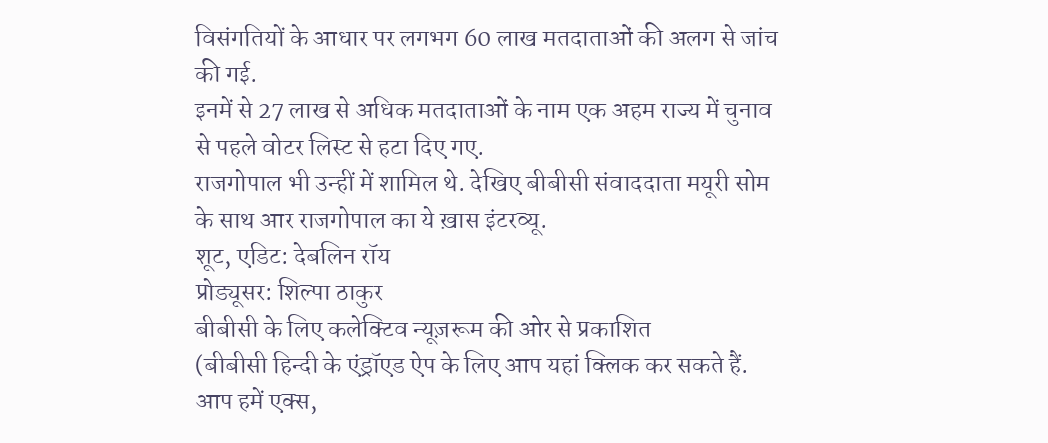विसंगतियों के आधार पर लगभग 60 लाख मतदाताओं की अलग से जांच की गई.
इनमें से 27 लाख से अधिक मतदाताओं के नाम एक अहम राज्य में चुनाव से पहले वोटर लिस्ट से हटा दिए गए.
राजगोपाल भी उन्हीं में शामिल थे. देखिए बीबीसी संवाददाता मयूरी सोम के साथ आर राजगोपाल का ये ख़ास इंटरव्यू.
शूट, एडिट: देबलिन रॉय
प्रोड्यूसर: शिल्पा ठाकुर
बीबीसी के लिए कलेक्टिव न्यूज़रूम की ओर से प्रकाशित
(बीबीसी हिन्दी के एंड्रॉएड ऐप के लिए आप यहां क्लिक कर सकते हैं. आप हमें एक्स,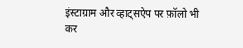इंस्टाग्राम और व्हाट्सऐप पर फ़ॉलो भी कर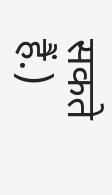सकते हैं.)